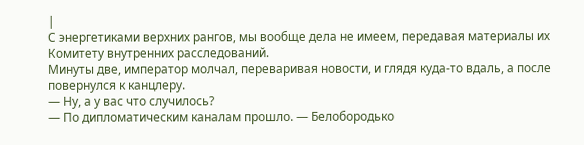|
С энергетиками верхних рангов, мы вообще дела не имеем, передавая материалы их Комитету внутренних расследований.
Минуты две, император молчал, переваривая новости, и глядя куда-то вдаль, а после повернулся к канцлеру.
— Ну, а у вас что случилось?
— По дипломатическим каналам прошло. — Белобородько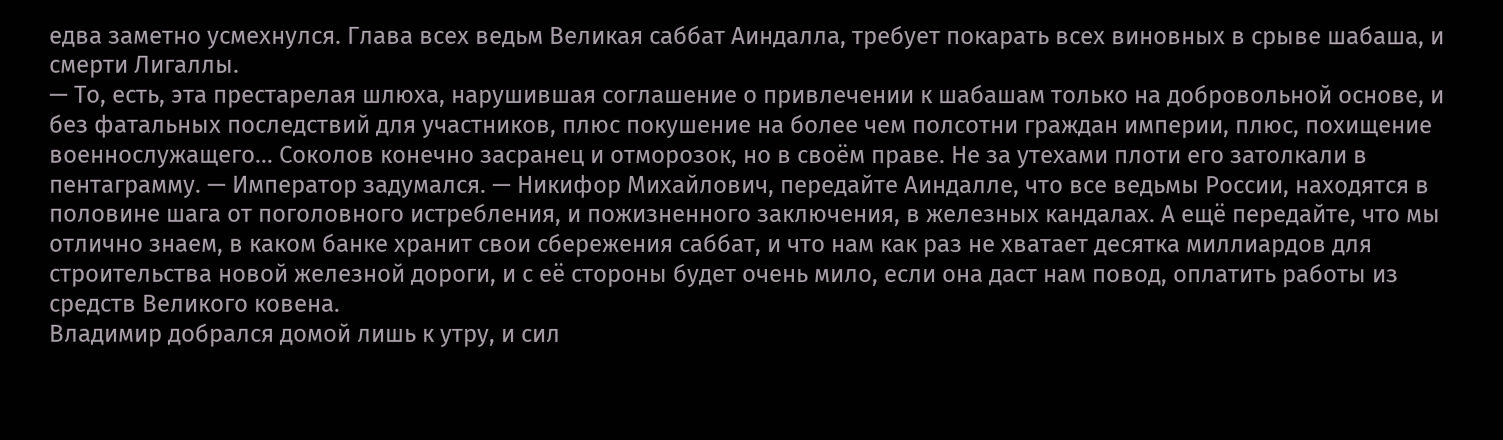едва заметно усмехнулся. Глава всех ведьм Великая саббат Аиндалла, требует покарать всех виновных в срыве шабаша, и смерти Лигаллы.
— То, есть, эта престарелая шлюха, нарушившая соглашение о привлечении к шабашам только на добровольной основе, и без фатальных последствий для участников, плюс покушение на более чем полсотни граждан империи, плюс, похищение военнослужащего… Соколов конечно засранец и отморозок, но в своём праве. Не за утехами плоти его затолкали в пентаграмму. — Император задумался. — Никифор Михайлович, передайте Аиндалле, что все ведьмы России, находятся в половине шага от поголовного истребления, и пожизненного заключения, в железных кандалах. А ещё передайте, что мы отлично знаем, в каком банке хранит свои сбережения саббат, и что нам как раз не хватает десятка миллиардов для строительства новой железной дороги, и с её стороны будет очень мило, если она даст нам повод, оплатить работы из средств Великого ковена.
Владимир добрался домой лишь к утру, и сил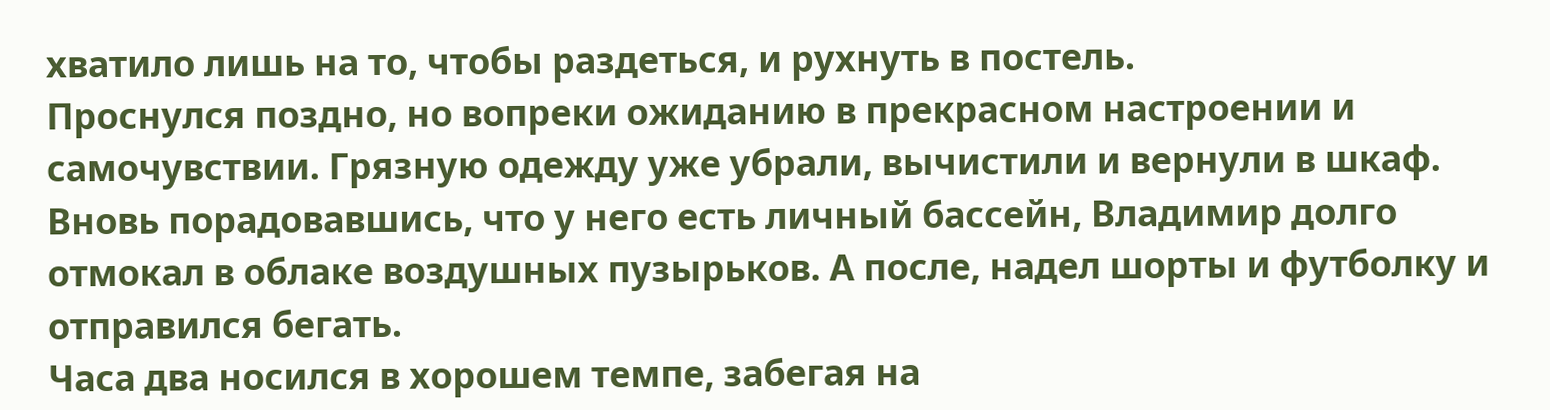хватило лишь на то, чтобы раздеться, и рухнуть в постель.
Проснулся поздно, но вопреки ожиданию в прекрасном настроении и самочувствии. Грязную одежду уже убрали, вычистили и вернули в шкаф.
Вновь порадовавшись, что у него есть личный бассейн, Владимир долго отмокал в облаке воздушных пузырьков. А после, надел шорты и футболку и отправился бегать.
Часа два носился в хорошем темпе, забегая на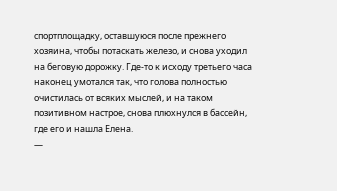спортплощадку, оставшуюся после прежнего хозяина, чтобы потаскать железо, и снова уходил на беговую дорожку. Где-то к исходу третьего часа наконец умотался так, что голова полностью очистилась от всяких мыслей, и на таком позитивном настрое, снова плюхнулся в бассейн, где его и нашла Елена.
—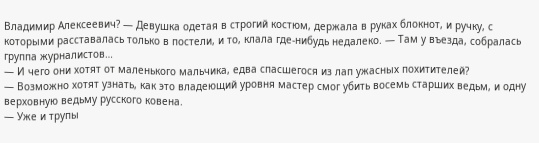Владимир Алексеевич? — Девушка одетая в строгий костюм, держала в руках блокнот, и ручку, с которыми расставалась только в постели, и то, клала где-нибудь недалеко. — Там у въезда, собралась группа журналистов…
— И чего они хотят от маленького мальчика, едва спасшегося из лап ужасных похитителей?
— Возможно хотят узнать, как это владеющий уровня мастер смог убить восемь старших ведьм, и одну верховную ведьму русского ковена.
— Уже и трупы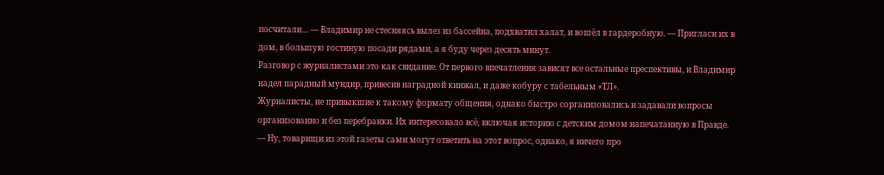посчитали… — Владимир не стесняясь вылез из бассейна, подхватил халат, и вошёл в гардеробную. — Пригласи их в дом, в большую гостиную посади рядами, а я буду через десять минут.
Разговор с журналистами это как свидание. От первого впечатления зависят все остальные преспективы, и Владимир надел парадный мундир, привесив наградной кинжал, и даже кобуру с табельным «ТЛ».
Журналисты, не привыкшие к такому формату общения, однако быстро сорганизовались и задавали вопросы организованно и без перебранки. Их интересовало всё, включая историю с детским домом напечатанную в Правде.
— Ну, товарищи из этой газеты сами могут ответить на этот вопрос, однако, я ничего про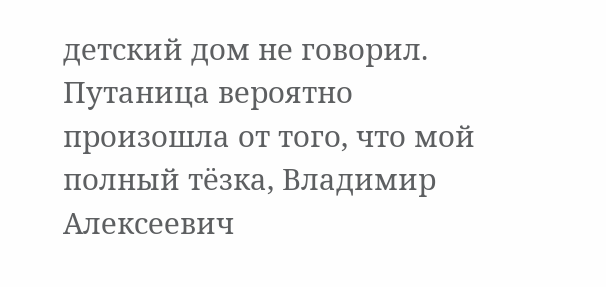детский дом не говорил. Путаница вероятно произошла от того, что мой полный тёзка, Владимир Алексеевич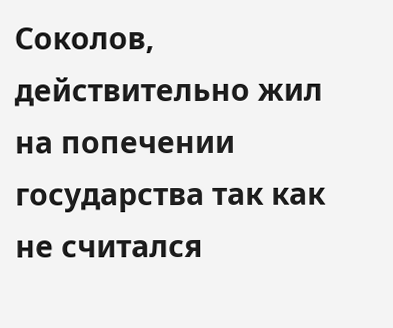Соколов, действительно жил на попечении государства так как не считался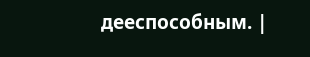дееспособным. |